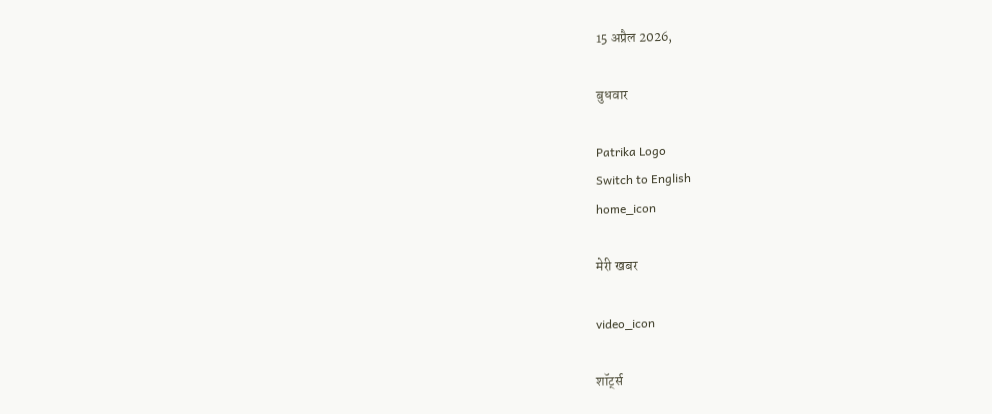15 अप्रैल 2026,

बुधवार

Patrika Logo
Switch to English
home_icon

मेरी खबर

video_icon

शॉर्ट्स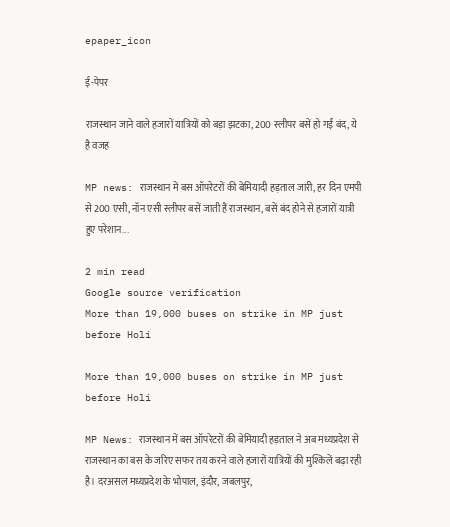epaper_icon

ई-पेपर

राजस्थान जाने वाले हजारों यात्रियों को बड़ा झटका, 200 स्लीपर बसें हो गईं बंद, ये है वजह

MP news: राजस्थान में बस ऑपरेटरों की बेमियादी हड़ताल जारी, हर दिन एमपी से 200 एसी, नॉन एसी स्लीपर बसें जाती हैं राजस्थान, बसें बंद होने से हजारों यात्री हुए परेशान...

2 min read
Google source verification
More than 19,000 buses on strike in MP just before Holi

More than 19,000 buses on strike in MP just before Holi

MP News: राजस्थान में बस ऑपरेटरों की बेमियादी हड़ताल ने अब मध्यप्रदेश से राजस्थान का बस के जरिए सफर तय करने वाले हजारों यात्रियों की मुश्किलें बढ़ा रही है। दरअसल मध्यप्रदेश के भोपाल, इंदौर, जबलपुर,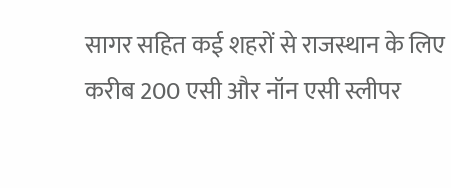सागर सहित कई शहरों से राजस्थान के लिए करीब 200 एसी और नॉन एसी स्लीपर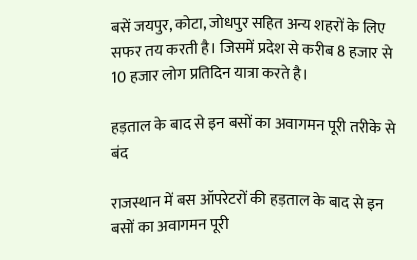बसें जयपुर, कोटा, जोधपुर सहित अन्य शहरों के लिए सफर तय करती है। जिसमें प्रदेश से करीब 8 हजार से 10 हजार लोग प्रतिदिन यात्रा करते है।

हड़ताल के बाद से इन बसों का अवागमन पूरी तरीके से बंद

राजस्थान में बस ऑपरेटरों की हड़ताल के बाद से इन बसों का अवागमन पूरी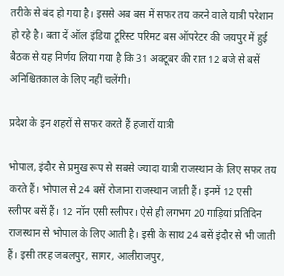तरीके से बंद हो गया है। इससे अब बस में सफर तय करने वाले यात्री परेशान हो रहे है। बता दें ऑल इंडिया टूरिस्ट परिमट बस ऑपरेटर की जयपुर में हुई बैठक से यह निर्णय लिया गया है कि 31 अक्टूबर की रात 12 बजे से बसें अनिश्चितकाल के लिए नहीं चलेंगी।

प्रदेश के इन शहरों से सफर करते हैं हजारों यात्री

भोपाल, इंदौर से प्रमुख रूप से सबसे ज्यादा यात्री राजस्थान के लिए सफर तय करते हैं। भोपाल से 24 बसें रोजाना राजस्थान जाती हैं। इनमें 12 एसी स्लीपर बसें हैं। 12 नॉन एसी स्लीपर। ऐसे ही लगभग 20 गाड़ियां प्रतिदिन राजस्थान से भोपाल के लिए आती है। इसी के साथ 24 बसें इंदौर से भी जाती हैं। इसी तरह जबलपुर, सागर, आलीराजपुर,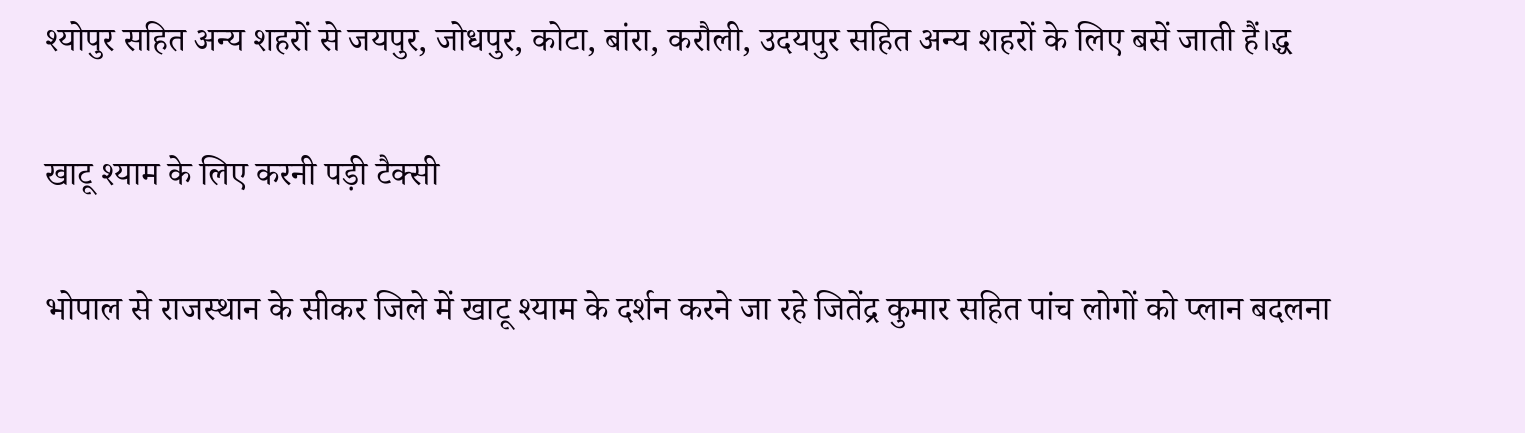श्योपुर सहित अन्य शहरों से जयपुर, जोधपुर, कोटा, बांरा, करौली, उदयपुर सहित अन्य शहरों के लिए बसें जाती हैं।द्ध

खाटू श्याम के लिए करनी पड़ी टैक्सी

भोपाल से राजस्थान के सीकर जिले में खाटू श्याम के दर्शन करने जा रहे जितेंद्र कुमार सहित पांच लोगों को प्लान बदलना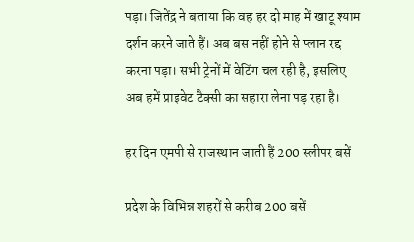पड़ा। जितेंद्र ने बताया कि वह हर दो माह में खाटू श्याम दर्शन करने जाते हैं। अब बस नहीं होने से प्लान रद्द करना पड़ा। सभी ट्रेनों में वेटिंग चल रही है, इसलिए अब हमें प्राइवेट टैक्सी का सहारा लेना पड़ रहा है।

हर दिन एमपी से राजस्थान जाती हैं 200 स्लीपर बसें

प्रदेश के विभिन्न शहरों से करीब 200 बसें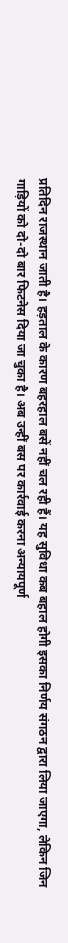प्रतिदिन राजस्थान जाती है। हड़ताल के कारण बहरहाल बसें नहीं चल रही हैं। यह सुविधा कब बहाल होगी इसका निर्णय संगठन द्वारा लिया जाएगा, लेकिन जिन गाड़ियों को दो-दो बार फिटनेस दिया जा चुका है। अब उन्हीं बस पर कार्रवाई करना अन्यायपूर्ण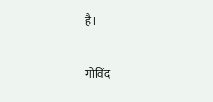है।

गोविंद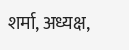शर्मा, अध्यक्ष,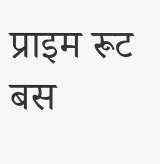प्राइम रूट बस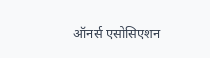ऑनर्स एसोसिएशन